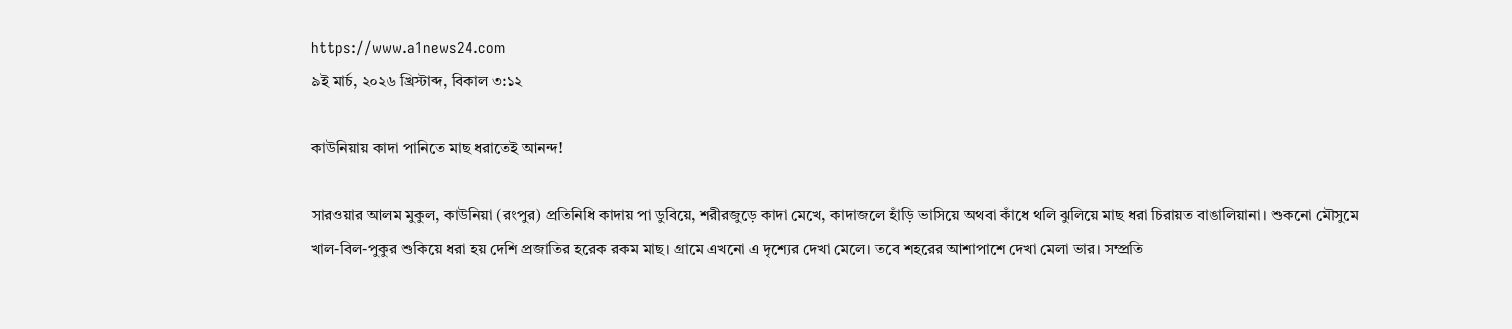https://www.a1news24.com
৯ই মার্চ, ২০২৬ খ্রিস্টাব্দ, বিকাল ৩:১২

কাউনিয়ায় কাদা পানিতে মাছ ধরাতেই আনন্দ!

সারওয়ার আলম মুকুল, কাউনিয়া (রংপুর) প্রতিনিধি কাদায় পা ডুবিয়ে, শরীরজুড়ে কাদা মেখে, কাদাজলে হাঁড়ি ভাসিয়ে অথবা কাঁধে থলি ঝুলিয়ে মাছ ধরা চিরায়ত বাঙালিয়ানা। শুকনো মৌসুমে খাল-বিল-পুকুর শুকিয়ে ধরা হয় দেশি প্রজাতির হরেক রকম মাছ। গ্রামে এখনো এ দৃশ্যের দেখা মেলে। তবে শহরের আশাপাশে দেখা মেলা ভার। সম্প্রতি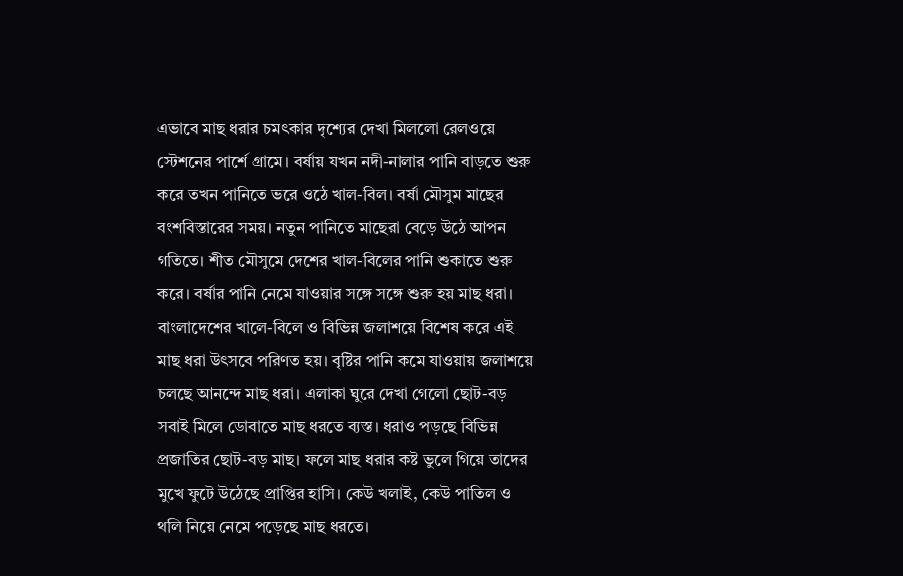এভাবে মাছ ধরার চমৎকার দৃশ্যের দেখা মিললো রেলওয়ে স্টেশনের পার্শে গ্রামে। বর্ষায় যখন নদী-নালার পানি বাড়তে শুরু করে তখন পানিতে ভরে ওঠে খাল-বিল। বর্ষা মৌসুম মাছের বংশবিস্তারের সময়। নতুন পানিতে মাছেরা বেড়ে উঠে আপন গতিতে। শীত মৌসুমে দেশের খাল-বিলের পানি শুকাতে শুরু করে। বর্ষার পানি নেমে যাওয়ার সঙ্গে সঙ্গে শুরু হয় মাছ ধরা। বাংলাদেশের খালে-বিলে ও বিভিন্ন জলাশয়ে বিশেষ করে এই মাছ ধরা উৎসবে পরিণত হয়। বৃষ্টির পানি কমে যাওয়ায় জলাশয়ে চলছে আনন্দে মাছ ধরা। এলাকা ঘুরে দেখা গেলো ছোট-বড় সবাই মিলে ডোবাতে মাছ ধরতে ব্যস্ত। ধরাও পড়ছে বিভিন্ন প্রজাতির ছোট-বড় মাছ। ফলে মাছ ধরার কষ্ট ভুলে গিয়ে তাদের মুখে ফুটে উঠেছে প্রাপ্তির হাসি। কেউ খলাই, কেউ পাতিল ও থলি নিয়ে নেমে পড়েছে মাছ ধরতে।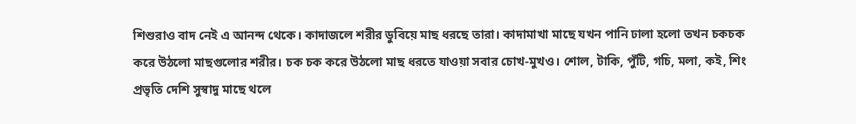শিশুরাও বাদ নেই এ আনন্দ থেকে। কাদাজলে শরীর ডুবিয়ে মাছ ধরছে তারা। কাদামাখা মাছে যখন পানি ঢালা হলো তখন চকচক করে উঠলো মাছগুলোর শরীর। চক চক করে উঠলো মাছ ধরতে যাওয়া সবার চোখ-মুখও। শোল, টাকি, পুঁটি, গচি, মলা, কই, শিং প্রভৃতি দেশি সুস্বাদু মাছে থলে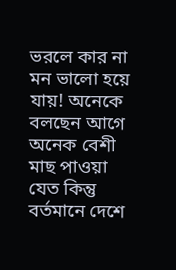ভরলে কার না মন ভালো হয়ে যায়! অনেকে বলছেন আগে অনেক বেশী মাছ পাওয়া যেত কিন্তু বর্তমানে দেশে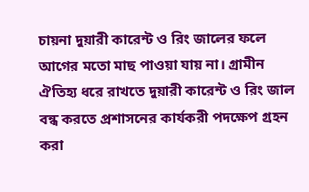চায়না দুয়ারী কারেন্ট ও রিং জালের ফলে আগের মতো মাছ পাওয়া যায় না। গ্রামীন ঐতিহ্য ধরে রাখতে দুয়ারী কারেন্ট ও রিং জাল বন্ধ করতে প্রশাসনের কার্যকরী পদক্ষেপ গ্রহন করা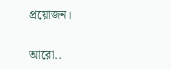প্রয়োজন।

আরো..